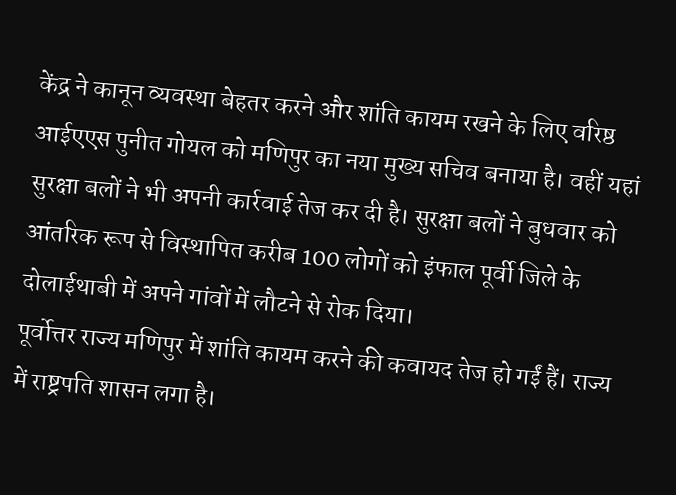केंद्र ने कानून व्यवस्था बेहतर करने और शांति कायम रखने के लिए वरिष्ठ आईएएस पुनीत गोयल को मणिपुर का नया मुख्य सचिव बनाया है। वहीं यहां सुरक्षा बलों ने भी अपनी कार्रवाई तेज कर दी है। सुरक्षा बलों ने बुधवार को आंतरिक रूप से विस्थापित करीब 100 लोगों को इंफाल पूर्वी जिले के दोलाईथाबी में अपने गांवों में लौटने से रोक दिया।
पूर्वोत्तर राज्य मणिपुर में शांति कायम करने की कवायद तेज हो गईं हैं। राज्य में राष्ट्रपति शासन लगा है।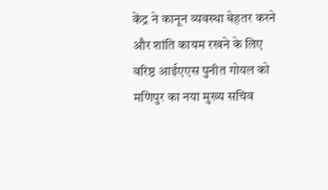केंद्र ने कानून व्यवस्था बेहतर करने और शांति कायम रखने के लिए वरिष्ठ आईएएस पुनीत गोयल को मणिपुर का नया मुख्य सचिव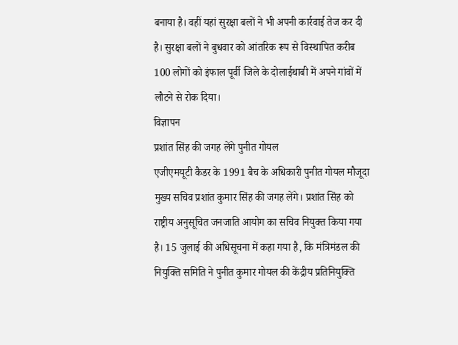बनाया है। वहीं यहां सुरक्षा बलों ने भी अपनी कार्रवाई तेज कर दी है। सुरक्षा बलों ने बुधवार को आंतरिक रूप से विस्थापित करीब 100 लोगों को इंफाल पूर्वी जिले के दोलाईथाबी में अपने गांवों में लौटने से रोक दिया।
विज्ञापन
प्रशांत सिंह की जगह लेंगे पुनीत गोयल
एजीएमयूटी कैडर के 1991 बैच के अधिकारी पुनीत गोयल मौजूदा मुख्य सचिव प्रशांत कुमार सिंह की जगह लेंगे। प्रशांत सिंह को राष्ट्रीय अनुसूचित जनजाति आयोग का सचिव नियुक्त किया गया है। 15 जुलाई की अधिसूचना में कहा गया है, कि मंत्रिमंडल की नियुक्ति समिति ने पुनीत कुमार गोयल की केंद्रीय प्रतिनियुक्ति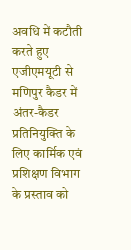अवधि में कटौती करते हुए एजीएमयूटी से मणिपुर कैडर में अंतर-कैडर प्रतिनियुक्ति के लिए कार्मिक एवं प्रशिक्षण विभाग के प्रस्ताव को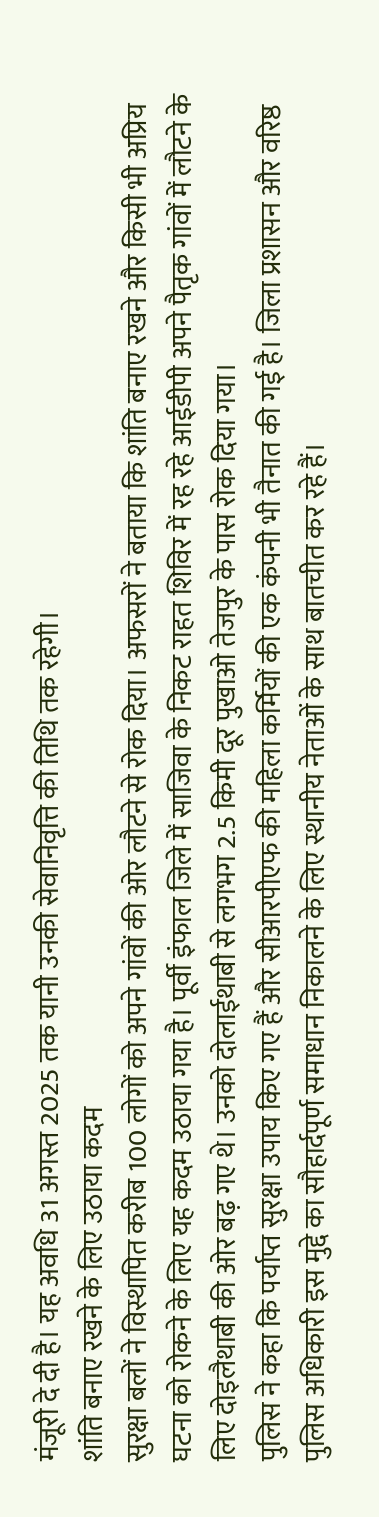मंजूरी दे दी है। यह अवधि 31 अगस्त 2025 तक यानी उनकी सेवानिवृत्ति की तिथि तक रहेगी।
शांति बनाए रखने के लिए उठाया कदम
सुरक्षा बलों ने विस्थापित करीब 100 लोगों को अपने गांवों की ओर लौटने से रोक दिया। अफसरों ने बताया कि शांति बनाए रखने और किसी भी अप्रिय घटना को रोकने के लिए यह कदम उठाया गया है। पूर्वी इंफाल जिले में साजिवा के निकट राहत शिविर में रह रहे आईडीपी अपने पैतृक गांवों में लौटने के लिए दोइलैथाबी की ओर बढ़ गए थे। उनको दोलाईथाबी से लगभग 2.5 किमी दूर पुखाओ तेजपुर के पास रोक दिया गया।
पुलिस ने कहा कि पर्याप्त सुरक्षा उपाय किए गए हैं और सीआरपीएफ की महिला कर्मियों की एक कंपनी भी तैनात की गई है। जिला प्रशासन और वरिष्ठ पुलिस अधिकारी इस मुद्दे का सौहार्दपूर्ण समाधान निकालने के लिए स्थानीय नेताओं के साथ बातचीत कर रहे हैं।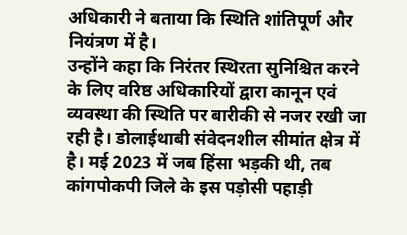अधिकारी ने बताया कि स्थिति शांतिपूर्ण और नियंत्रण में है।
उन्होंने कहा कि निरंतर स्थिरता सुनिश्चित करने के लिए वरिष्ठ अधिकारियों द्वारा कानून एवं व्यवस्था की स्थिति पर बारीकी से नजर रखी जा रही है। डोलाईथाबी संवेदनशील सीमांत क्षेत्र में है। मई 2023 में जब हिंसा भड़की थी, तब कांगपोकपी जिले के इस पड़ोसी पहाड़ी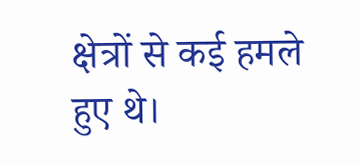क्षेत्रों से कई हमले हुए थे।